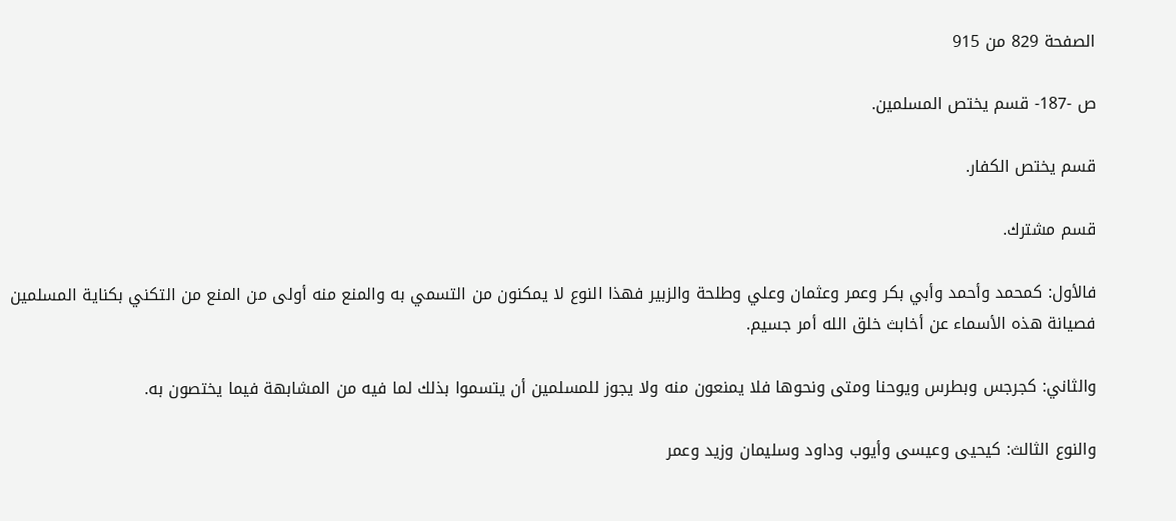الصفحة 829 من 915

ص -187- قسم يختص المسلمين.

قسم يختص الكفار.

قسم مشترك.

فالأول: كمحمد وأحمد وأبي بكر وعمر وعثمان وعلي وطلحة والزبير فهذا النوع لا يمكنون من التسمي به والمنع منه أولى من المنع من التكني بكناية المسلمين فصيانة هذه الأسماء عن أخابث خلق الله أمر جسيم.

والثاني: كجرجس وبطرس ويوحنا ومتى ونحوها فلا يمنعون منه ولا يجوز للمسلمين أن يتسموا بذلك لما فيه من المشابهة فيما يختصون به.

والنوع الثالث: كيحيى وعيسى وأيوب وداود وسليمان وزيد وعمر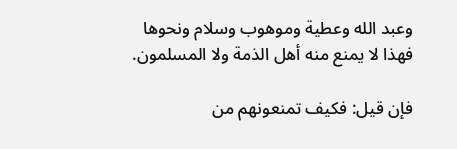وعبد الله وعطية وموهوب وسلام ونحوها فهذا لا يمنع منه أهل الذمة ولا المسلمون.

فإن قيل: فكيف تمنعونهم من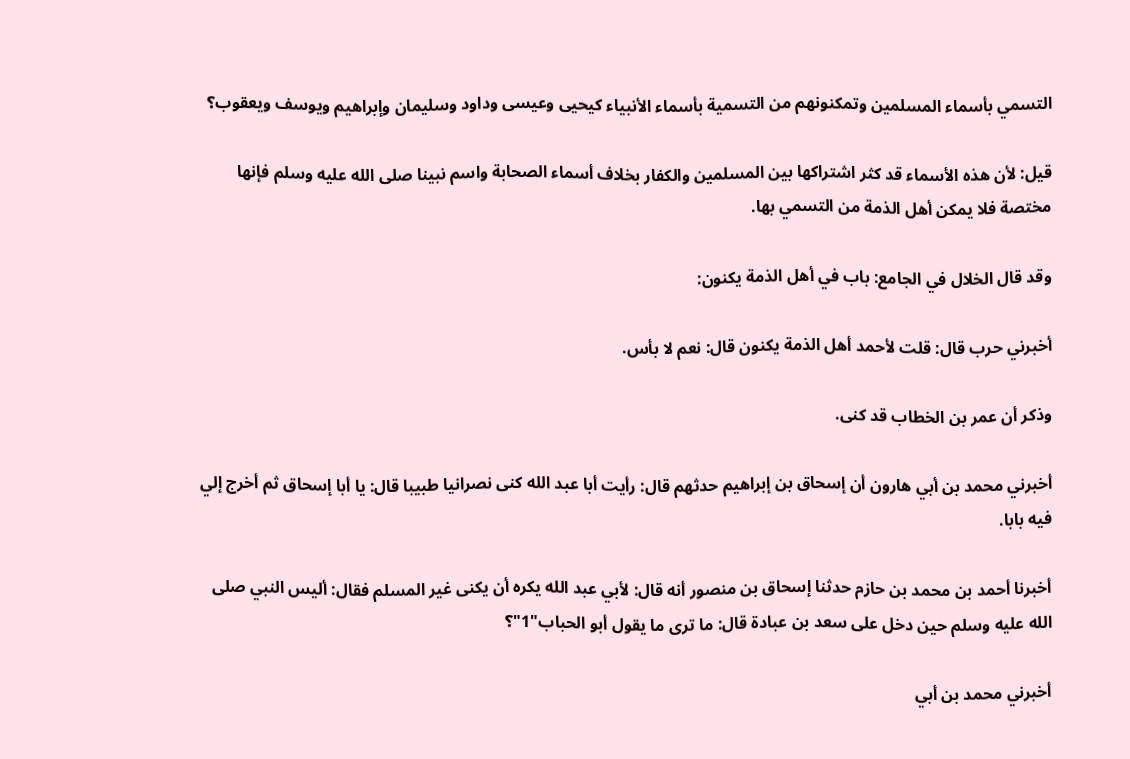التسمي بأسماء المسلمين وتمكنونهم من التسمية بأسماء الأنبياء كيحيى وعيسى وداود وسليمان وإبراهيم ويوسف ويعقوب؟

قيل: لأن هذه الأسماء قد كثر اشتراكها بين المسلمين والكفار بخلاف أسماء الصحابة واسم نبينا صلى الله عليه وسلم فإنها مختصة فلا يمكن أهل الذمة من التسمي بها.

وقد قال الخلال في الجامع: باب في أهل الذمة يكنون:

أخبرني حرب قال: قلت لأحمد أهل الذمة يكنون قال: نعم لا بأس.

وذكر أن عمر بن الخطاب قد كنى.

أخبرني محمد بن أبي هارون أن إسحاق بن إبراهيم حدثهم قال: رأيت أبا عبد الله كنى نصرانيا طبيبا قال: يا أبا إسحاق ثم أخرج إلي فيه بابا.

أخبرنا أحمد بن محمد بن حازم حدثنا إسحاق بن منصور أنه قال: لأبي عبد الله يكره أن يكنى غير المسلم فقال: أليس النبي صلى الله عليه وسلم حين دخل على سعد بن عبادة قال: ما ترى ما يقول أبو الحباب"1"؟

أخبرني محمد بن أبي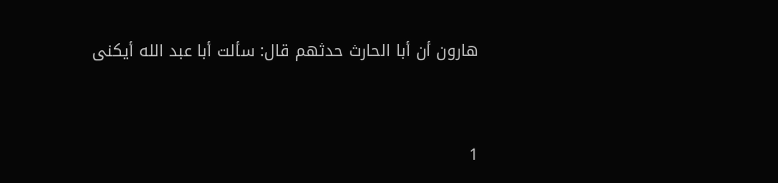هارون أن أبا الحارث حدثهم قال: سألت أبا عبد الله أيكنى



1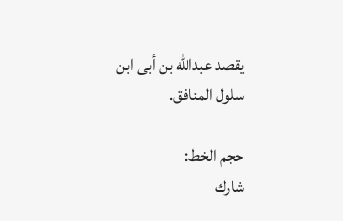يقصد عبدالله بن أبى ابن سلول المنافق.

حجم الخط:
شارك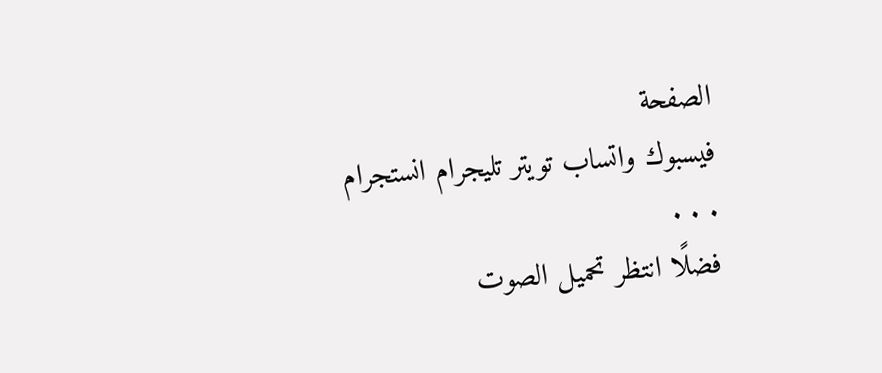الصفحة
فيسبوك واتساب تويتر تليجرام انستجرام
. . .
فضلًا انتظر تحميل الصوت